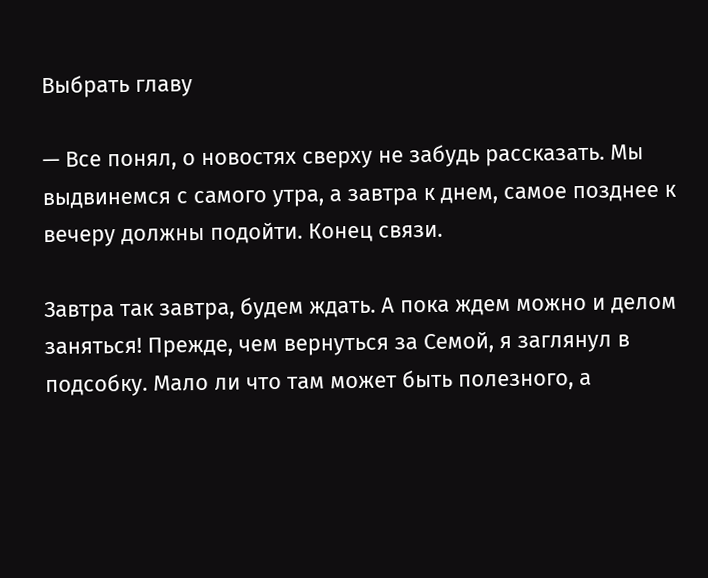Выбрать главу

— Все понял, о новостях сверху не забудь рассказать. Мы выдвинемся с самого утра, а завтра к днем, самое позднее к вечеру должны подойти. Конец связи.

Завтра так завтра, будем ждать. А пока ждем можно и делом заняться! Прежде, чем вернуться за Семой, я заглянул в подсобку. Мало ли что там может быть полезного, а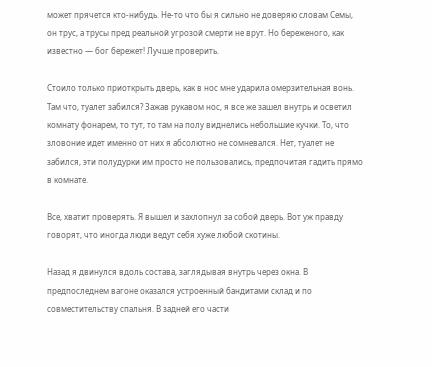может прячется кто-нибудь. Не-то что бы я сильно не доверяю словам Семы, он трус, а трусы пред реальной угрозой смерти не врут. Но береженого, как известно — бог бережет! Лучше проверить.

Стоило только приоткрыть дверь, как в нос мне ударила омерзительная вонь. Там что, туалет забился? Зажав рукавом нос, я все же зашел внутрь и осветил комнату фонарем, то тут, то там на полу виднелись небольшие кучки. То, что зловоние идет именно от них я абсолютно не сомневался. Нет, туалет не забился, эти полудурки им просто не пользовались, предпочитая гадить прямо в комнате.

Все, хватит проверять. Я вышел и захлопнул за собой дверь. Вот уж правду говорят, что иногда люди ведут себя хуже любой скотины.

Назад я двинулся вдоль состава, заглядывая внутрь через окна. В предпоследнем вагоне оказался устроенный бандитами склад и по совместительству спальня. В задней его части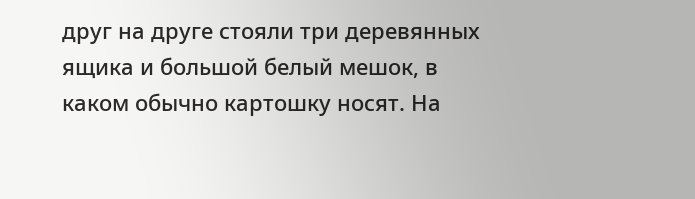друг на друге стояли три деревянных ящика и большой белый мешок, в каком обычно картошку носят. На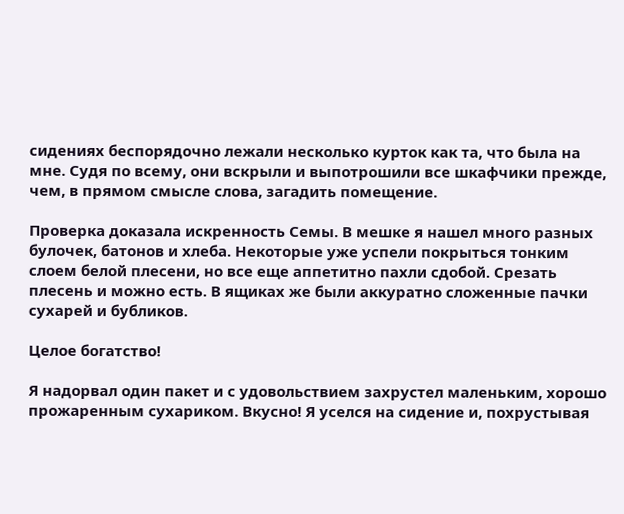сидениях беспорядочно лежали несколько курток как та, что была на мне. Судя по всему, они вскрыли и выпотрошили все шкафчики прежде, чем, в прямом смысле слова, загадить помещение.

Проверка доказала искренность Семы. В мешке я нашел много разных булочек, батонов и хлеба. Некоторые уже успели покрыться тонким слоем белой плесени, но все еще аппетитно пахли сдобой. Срезать плесень и можно есть. В ящиках же были аккуратно сложенные пачки сухарей и бубликов.

Целое богатство!

Я надорвал один пакет и с удовольствием захрустел маленьким, хорошо прожаренным сухариком. Вкусно! Я уселся на сидение и, похрустывая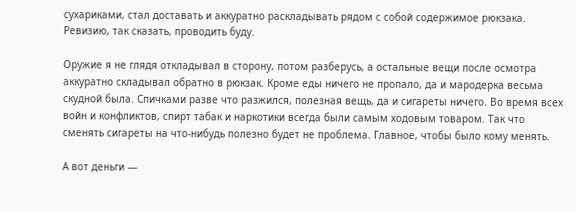сухариками, стал доставать и аккуратно раскладывать рядом с собой содержимое рюкзака. Ревизию, так сказать, проводить буду.

Оружие я не глядя откладывал в сторону, потом разберусь, а остальные вещи после осмотра аккуратно складывал обратно в рюкзак. Кроме еды ничего не пропало, да и мародерка весьма скудной была. Спичками разве что разжился, полезная вещь, да и сигареты ничего. Во время всех войн и конфликтов, спирт табак и наркотики всегда были самым ходовым товаром. Так что сменять сигареты на что-нибудь полезно будет не проблема. Главное, чтобы было кому менять.

А вот деньги —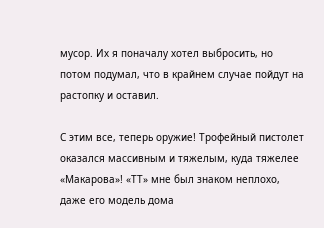мусор. Их я поначалу хотел выбросить, но потом подумал, что в крайнем случае пойдут на растопку и оставил.

С этим все, теперь оружие! Трофейный пистолет оказался массивным и тяжелым, куда тяжелее «Макарова»! «ТТ» мне был знаком неплохо, даже его модель дома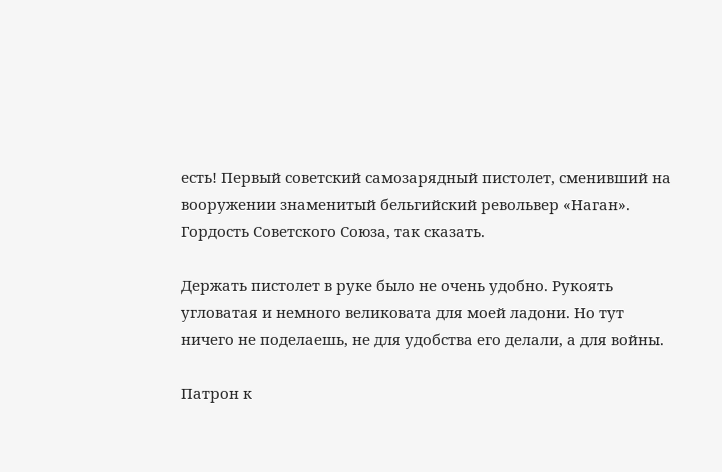есть! Первый советский самозарядный пистолет, сменивший на вооружении знаменитый бельгийский револьвер «Наган». Гордость Советского Союза, так сказать.

Держать пистолет в руке было не очень удобно. Рукоять угловатая и немного великовата для моей ладони. Но тут ничего не поделаешь, не для удобства его делали, а для войны.

Патрон к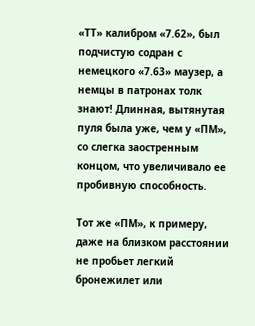«ТТ» калибром «7.62», был подчистую содран с немецкого «7.63» маузер, а немцы в патронах толк знают! Длинная, вытянутая пуля была уже, чем у «ПМ», со слегка заостренным концом, что увеличивало ее пробивную способность.

Тот же «ПМ», к примеру, даже на близком расстоянии не пробьет легкий бронежилет или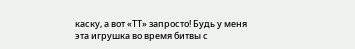каску, а вот «ТТ» запросто! Будь у меня эта игрушка во время битвы с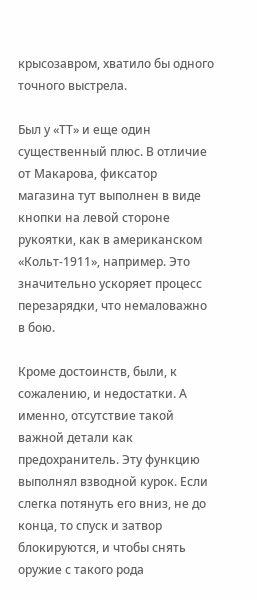крысозавром, хватило бы одного точного выстрела.

Был у «ТТ» и еще один существенный плюс. В отличие от Макарова, фиксатор магазина тут выполнен в виде кнопки на левой стороне рукоятки, как в американском «Кольт-1911», например. Это значительно ускоряет процесс перезарядки, что немаловажно в бою.

Кроме достоинств, были, к сожалению, и недостатки. А именно, отсутствие такой важной детали как предохранитель. Эту функцию выполнял взводной курок. Если слегка потянуть его вниз, не до конца, то спуск и затвор блокируются, и чтобы снять оружие с такого рода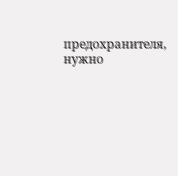предохранителя, нужно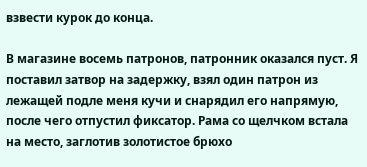взвести курок до конца.

В магазине восемь патронов, патронник оказался пуст. Я поставил затвор на задержку, взял один патрон из лежащей подле меня кучи и снарядил его напрямую, после чего отпустил фиксатор. Рама со щелчком встала на место, заглотив золотистое брюхо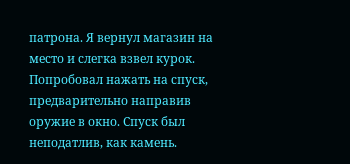патрона. Я вернул магазин на место и слегка взвел курок. Попробовал нажать на спуск, предварительно направив оружие в окно. Спуск был неподатлив, как камень.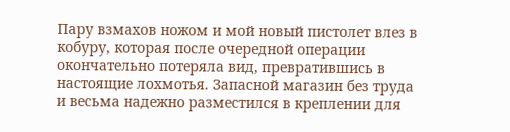Пару взмахов ножом и мой новый пистолет влез в кобуру, которая после очередной операции окончательно потеряла вид, превратившись в настоящие лохмотья. Запасной магазин без труда и весьма надежно разместился в креплении для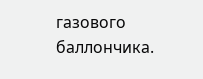газового баллончика.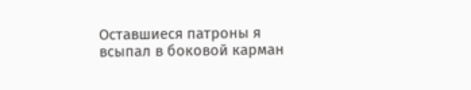Оставшиеся патроны я всыпал в боковой карман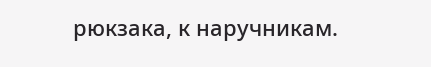рюкзака, к наручникам.